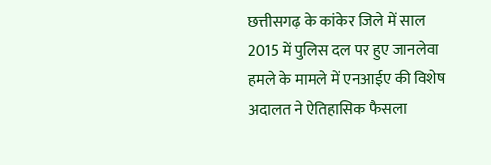छत्तीसगढ़ के कांकेर जिले में साल 2015 में पुलिस दल पर हुए जानलेवा हमले के मामले में एनआईए की विशेष अदालत ने ऐतिहासिक फैसला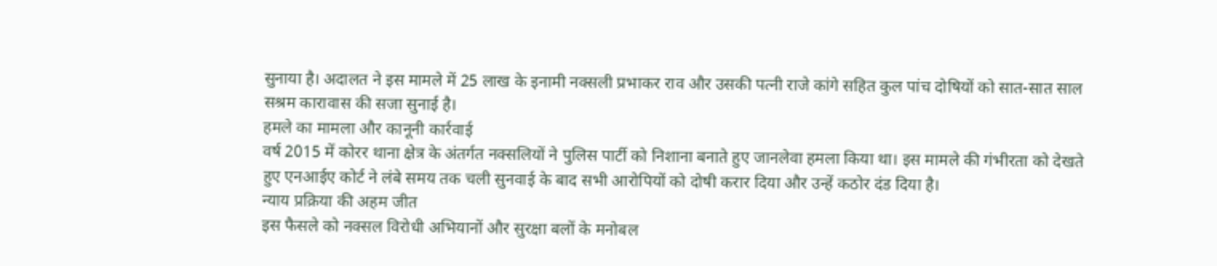सुनाया है। अदालत ने इस मामले में 25 लाख के इनामी नक्सली प्रभाकर राव और उसकी पत्नी राजे कांगे सहित कुल पांच दोषियों को सात-सात साल सश्रम कारावास की सजा सुनाई है।
हमले का मामला और कानूनी कार्रवाई
वर्ष 2015 में कोरर थाना क्षेत्र के अंतर्गत नक्सलियों ने पुलिस पार्टी को निशाना बनाते हुए जानलेवा हमला किया था। इस मामले की गंभीरता को देखते हुए एनआईए कोर्ट ने लंबे समय तक चली सुनवाई के बाद सभी आरोपियों को दोषी करार दिया और उन्हें कठोर दंड दिया है।
न्याय प्रक्रिया की अहम जीत
इस फैसले को नक्सल विरोधी अभियानों और सुरक्षा बलों के मनोबल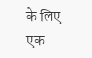के लिए एक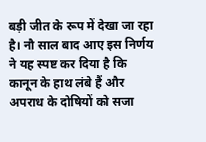बड़ी जीत के रूप में देखा जा रहा है। नौ साल बाद आए इस निर्णय ने यह स्पष्ट कर दिया है कि कानून के हाथ लंबे हैं और अपराध के दोषियों को सजा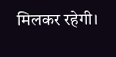मिलकर रहेगी।